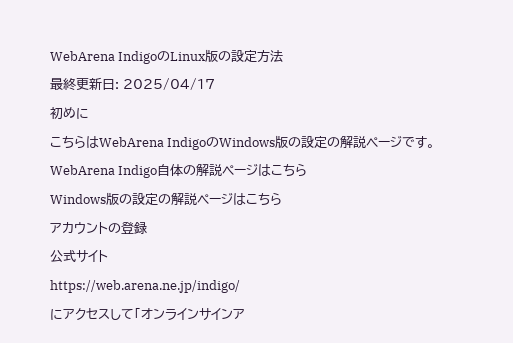WebArena IndigoのLinux版の設定方法
最終更新日: 2025/04/17
初めに
こちらはWebArena IndigoのWindows版の設定の解説ページです。
WebArena Indigo自体の解説ページはこちら
Windows版の設定の解説ページはこちら
アカウントの登録
公式サイト
https://web.arena.ne.jp/indigo/
にアクセスして「オンラインサインア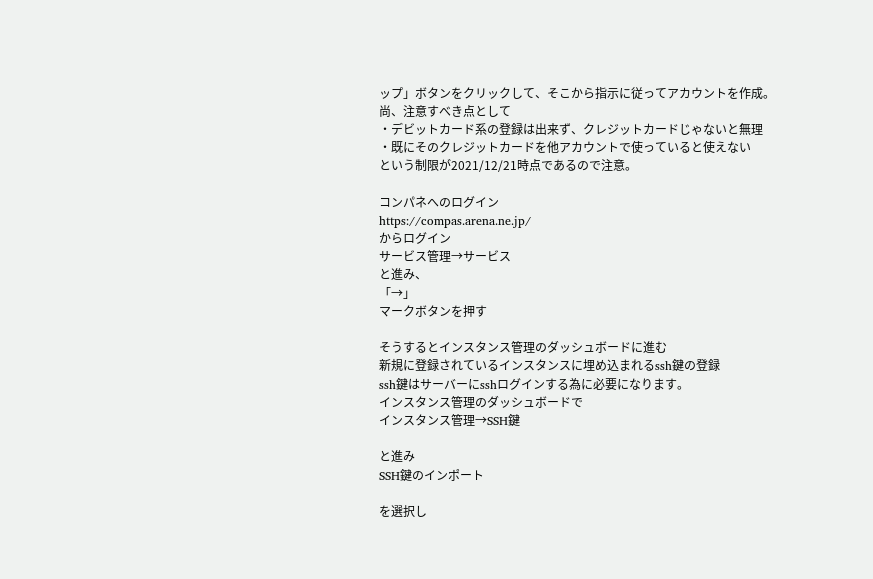ップ」ボタンをクリックして、そこから指示に従ってアカウントを作成。
尚、注意すべき点として
・デビットカード系の登録は出来ず、クレジットカードじゃないと無理
・既にそのクレジットカードを他アカウントで使っていると使えない
という制限が2021/12/21時点であるので注意。

コンパネへのログイン
https://compas.arena.ne.jp/
からログイン
サービス管理→サービス
と進み、
「→」
マークボタンを押す

そうするとインスタンス管理のダッシュボードに進む
新規に登録されているインスタンスに埋め込まれるssh鍵の登録
ssh鍵はサーバーにsshログインする為に必要になります。
インスタンス管理のダッシュボードで
インスタンス管理→SSH鍵

と進み
SSH鍵のインポート

を選択し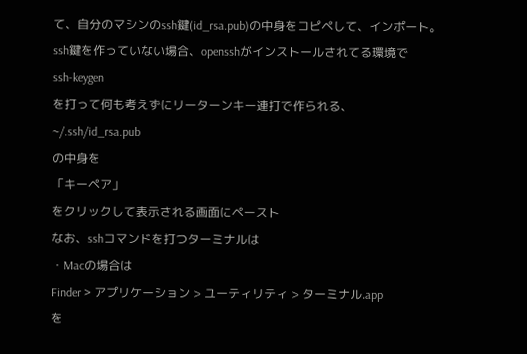て、自分のマシンのssh鍵(id_rsa.pub)の中身をコピペして、インポート。
ssh鍵を作っていない場合、opensshがインストールされてる環境で
ssh-keygen
を打って何も考えずにリーターンキー連打で作られる、
~/.ssh/id_rsa.pub
の中身を
「キーペア」
をクリックして表示される画面にペースト
なお、sshコマンドを打つターミナルは
・Macの場合は
Finder > アプリケーション > ユーティリティ > ターミナル.app
を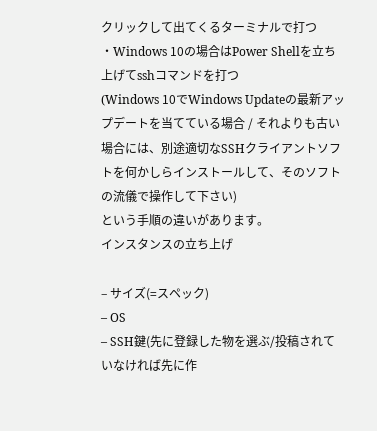クリックして出てくるターミナルで打つ
・Windows 10の場合はPower Shellを立ち上げてsshコマンドを打つ
(Windows 10でWindows Updateの最新アップデートを当てている場合 / それよりも古い場合には、別途適切なSSHクライアントソフトを何かしらインストールして、そのソフトの流儀で操作して下さい)
という手順の違いがあります。
インスタンスの立ち上げ

– サイズ(=スペック)
– OS
– SSH鍵(先に登録した物を選ぶ/投稿されていなければ先に作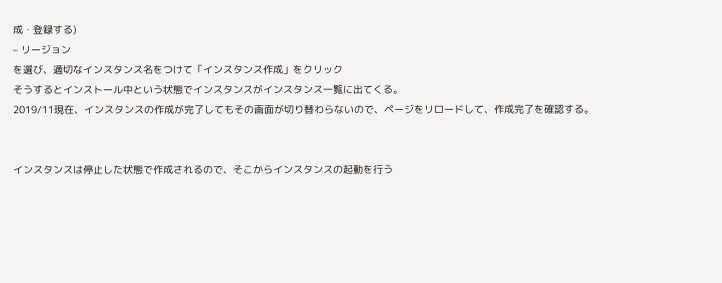成・登録する)
– リージョン
を選び、適切なインスタンス名をつけて「インスタンス作成」をクリック
そうするとインストール中という状態でインスタンスがインスタンス一覧に出てくる。
2019/11現在、インスタンスの作成が完了してもその画面が切り替わらないので、ページをリロードして、作成完了を確認する。


インスタンスは停止した状態で作成されるので、そこからインスタンスの起動を行う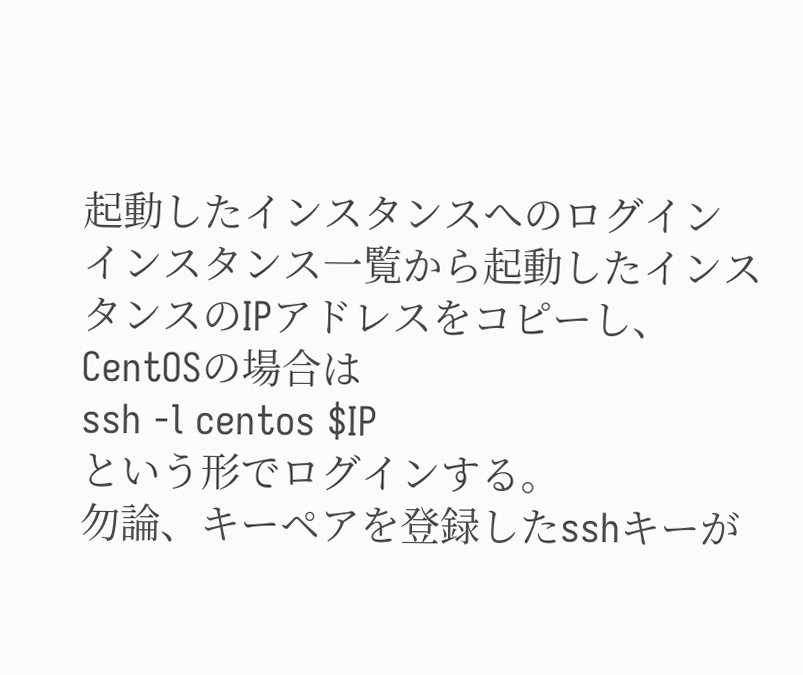起動したインスタンスへのログイン
インスタンス一覧から起動したインスタンスのIPアドレスをコピーし、
CentOSの場合は
ssh -l centos $IP
という形でログインする。
勿論、キーペアを登録したsshキーが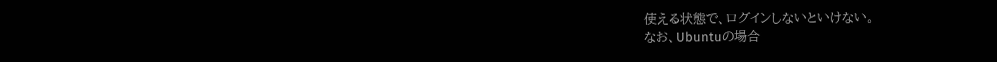使える状態で、ログインしないといけない。
なお、Ubuntuの場合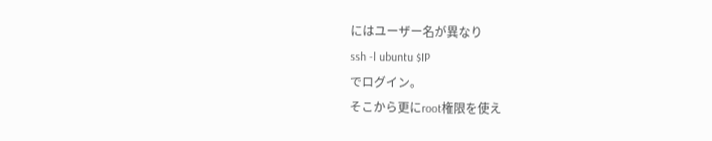にはユーザー名が異なり
ssh -l ubuntu $IP
でログイン。
そこから更にroot権限を使え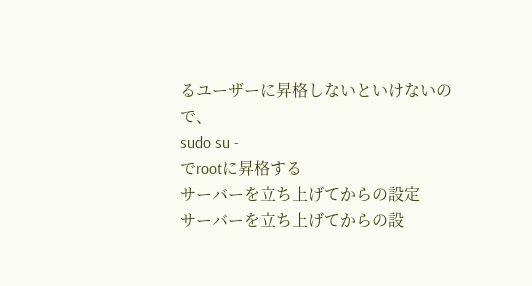るユーザーに昇格しないといけないので、
sudo su -
でrootに昇格する
サーバーを立ち上げてからの設定
サーバーを立ち上げてからの設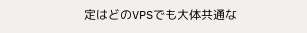定はどのVPSでも大体共通な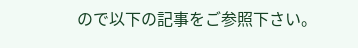ので以下の記事をご参照下さい。